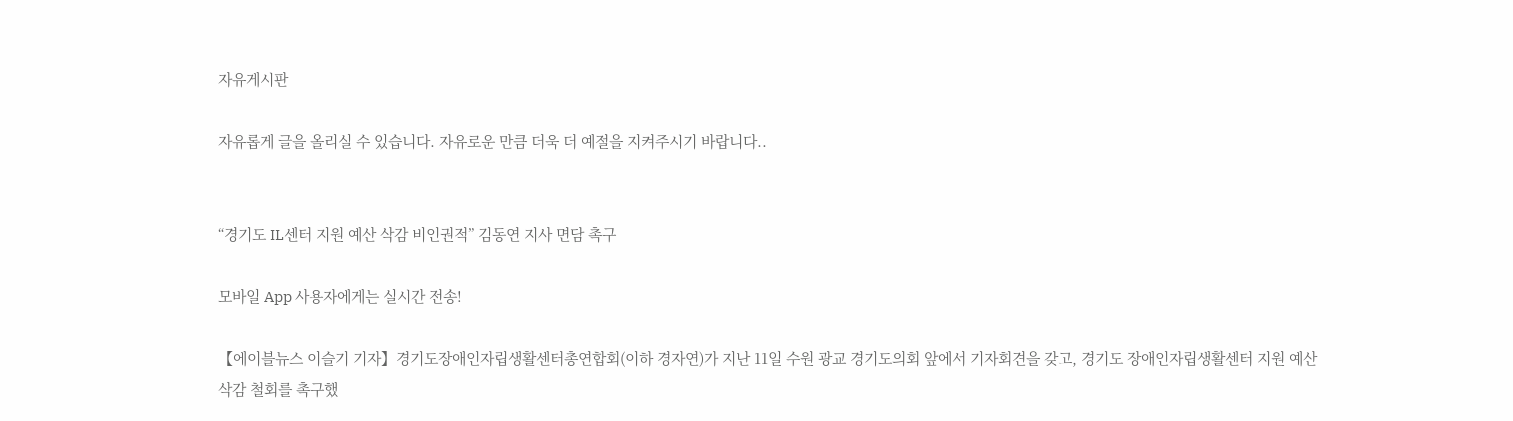자유게시판

자유롭게 글을 올리실 수 있습니다. 자유로운 만큼 더욱 더 예절을 지켜주시기 바랍니다..


“경기도 IL센터 지원 예산 삭감 비인권적” 김동연 지사 면담 촉구

모바일 App 사용자에게는 실시간 전송!

【에이블뉴스 이슬기 기자】경기도장애인자립생활센터총연합회(이하 경자연)가 지난 11일 수원 광교 경기도의회 앞에서 기자회견을 갖고, 경기도 장애인자립생활센터 지원 예산 삭감 철회를 촉구했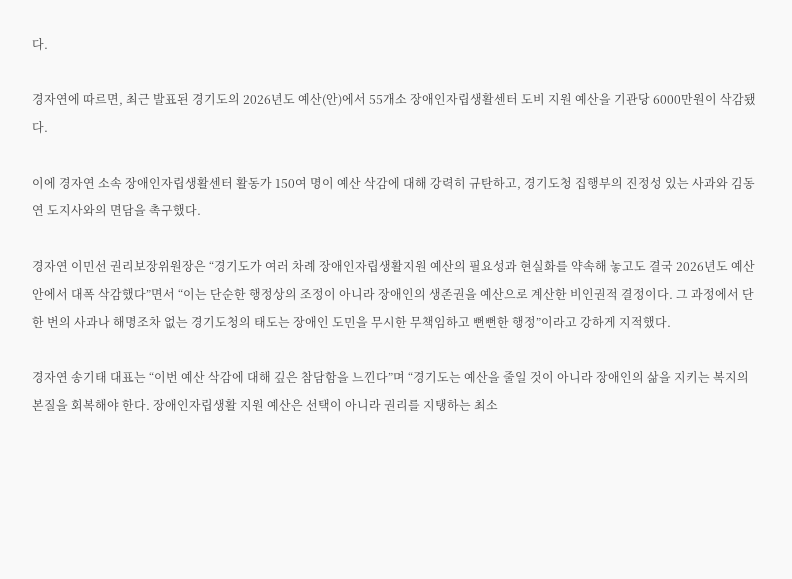다.

경자연에 따르면, 최근 발표된 경기도의 2026년도 예산(안)에서 55개소 장애인자립생활센터 도비 지원 예산을 기관당 6000만원이 삭감됐다.

이에 경자연 소속 장애인자립생활센터 활동가 150여 명이 예산 삭감에 대해 강력히 규탄하고, 경기도청 집행부의 진정성 있는 사과와 김동연 도지사와의 면담을 촉구했다.

경자연 이민선 권리보장위원장은 “경기도가 여러 차례 장애인자립생활지원 예산의 필요성과 현실화를 약속해 놓고도 결국 2026년도 예산안에서 대폭 삭감했다”면서 “이는 단순한 행정상의 조정이 아니라 장애인의 생존권을 예산으로 계산한 비인권적 결정이다. 그 과정에서 단 한 번의 사과나 해명조차 없는 경기도청의 태도는 장애인 도민을 무시한 무책임하고 뻔뻔한 행정”이라고 강하게 지적했다.

경자연 송기태 대표는 “이번 예산 삭감에 대해 깊은 참담함을 느낀다”며 “경기도는 예산을 줄일 것이 아니라 장애인의 삶을 지키는 복지의 본질을 회복해야 한다. 장애인자립생활 지원 예산은 선택이 아니라 권리를 지탱하는 최소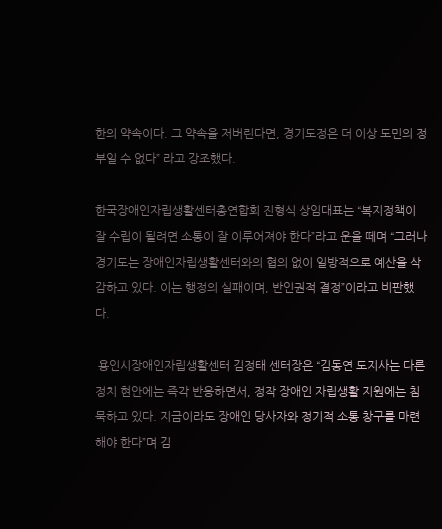한의 약속이다. 그 약속을 저버린다면, 경기도정은 더 이상 도민의 정부일 수 없다” 라고 강조했다.

한국장애인자립생활센터총연합회 진형식 상임대표는 “복지정책이 잘 수립이 될려면 소통이 잘 이루어져야 한다”라고 운을 떼며 “그러나 경기도는 장애인자립생활센터와의 협의 없이 일방적으로 예산을 삭감하고 있다. 이는 행정의 실패이며, 반인권적 결정”이라고 비판했다.

 용인시장애인자립생활센터 김정태 센터장은 “김동연 도지사는 다른 정치 현안에는 즉각 반응하면서, 정작 장애인 자립생활 지원에는 침묵하고 있다. 지금이라도 장애인 당사자와 정기적 소통 창구를 마련해야 한다”며 김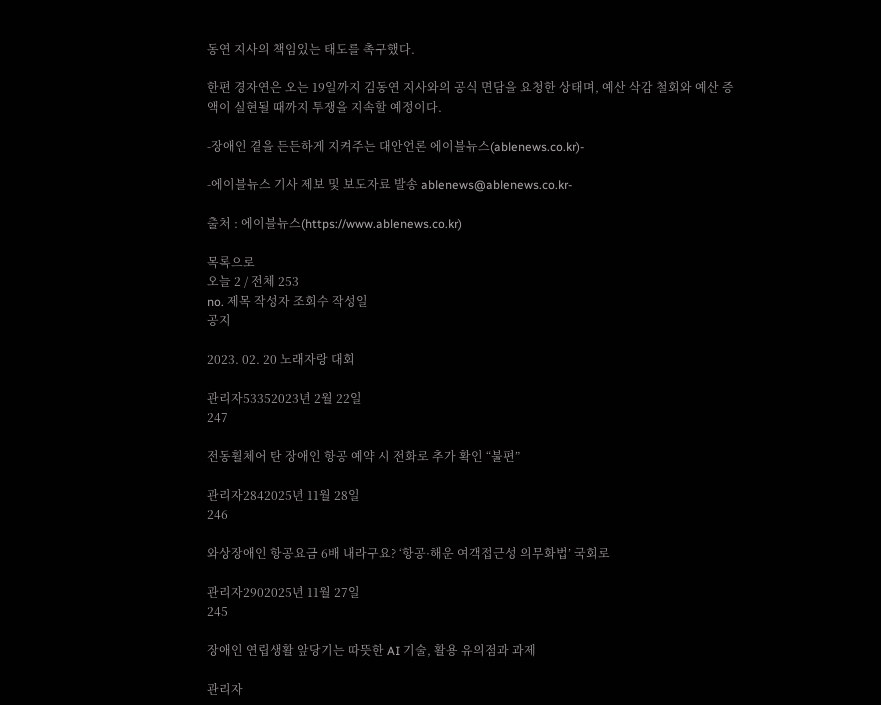동연 지사의 책임있는 태도를 촉구했다.

한편 경자연은 오는 19일까지 김동연 지사와의 공식 면담을 요청한 상태며, 예산 삭감 철회와 예산 증액이 실현될 때까지 투쟁을 지속할 예정이다.

-장애인 곁을 든든하게 지켜주는 대안언론 에이블뉴스(ablenews.co.kr)-

-에이블뉴스 기사 제보 및 보도자료 발송 ablenews@ablenews.co.kr-

출처 : 에이블뉴스(https://www.ablenews.co.kr)

목록으로
오늘 2 / 전체 253
no. 제목 작성자 조회수 작성일
공지

2023. 02. 20 노래자랑 대회

관리자53352023년 2월 22일
247

전동휠체어 탄 장애인 항공 예약 시 전화로 추가 확인 “불편”

관리자2842025년 11월 28일
246

와상장애인 항공요금 6배 내라구요? ‘항공·해운 여객접근성 의무화법’ 국회로

관리자2902025년 11월 27일
245

장애인 연립생활 앞당기는 따뜻한 AI 기술, 활용 유의점과 과제

관리자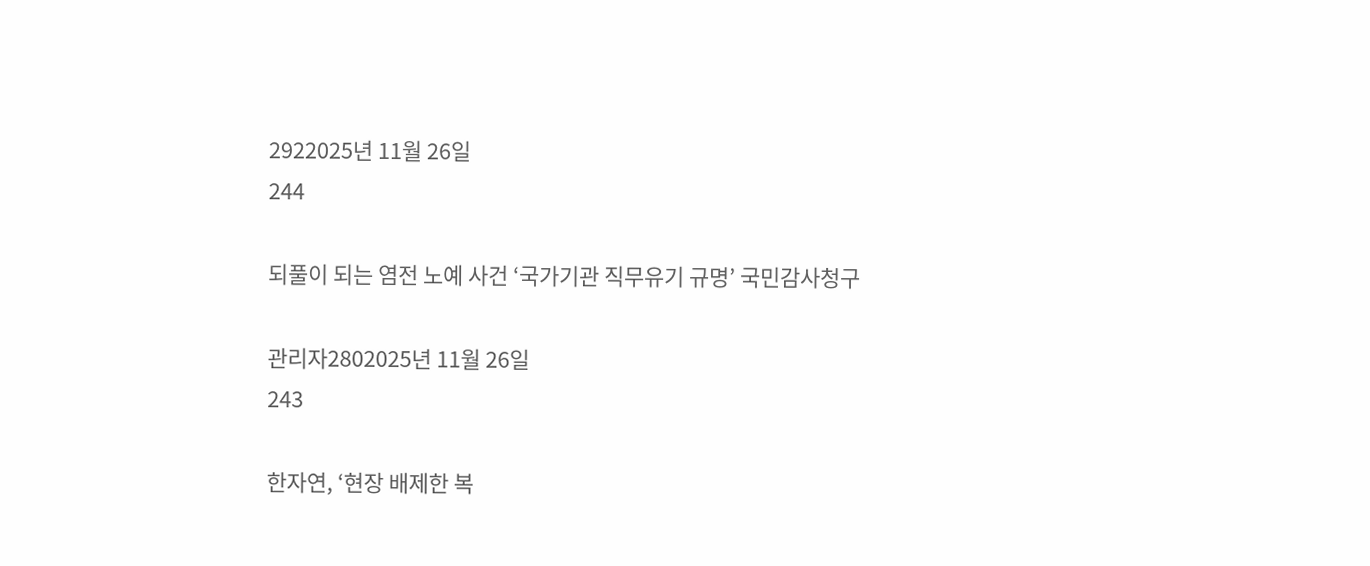2922025년 11월 26일
244

되풀이 되는 염전 노예 사건 ‘국가기관 직무유기 규명’ 국민감사청구

관리자2802025년 11월 26일
243

한자연, ‘현장 배제한 복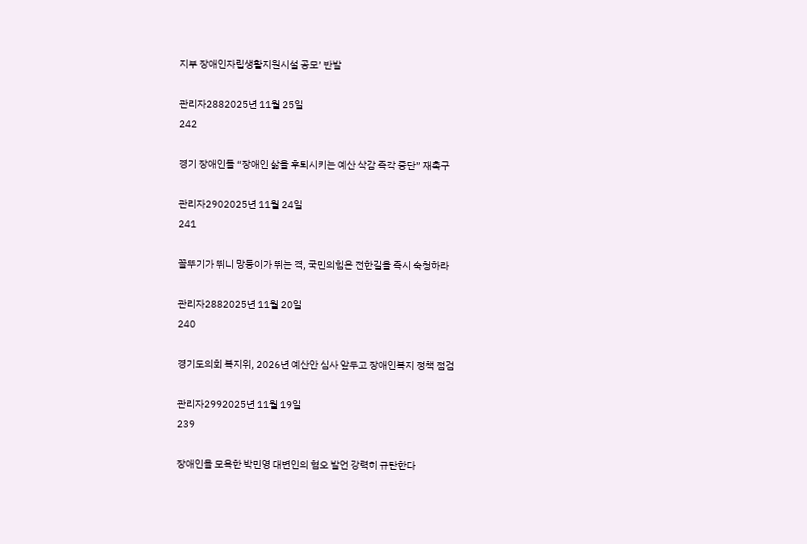지부 장애인자립생활지원시설 공모’ 반발

관리자2882025년 11월 25일
242

경기 장애인들 “장애인 삶을 후퇴시키는 예산 삭감 즉각 중단” 재촉구

관리자2902025년 11월 24일
241

꼴뚜기가 뛰니 망둥이가 뛰는 격, 국민의힘은 전한길을 즉시 숙청하라

관리자2882025년 11월 20일
240

경기도의회 복지위, 2026년 예산안 심사 앞두고 장애인복지 정책 점검

관리자2992025년 11월 19일
239

장애인을 모욕한 박민영 대변인의 혐오 발언 강력히 규탄한다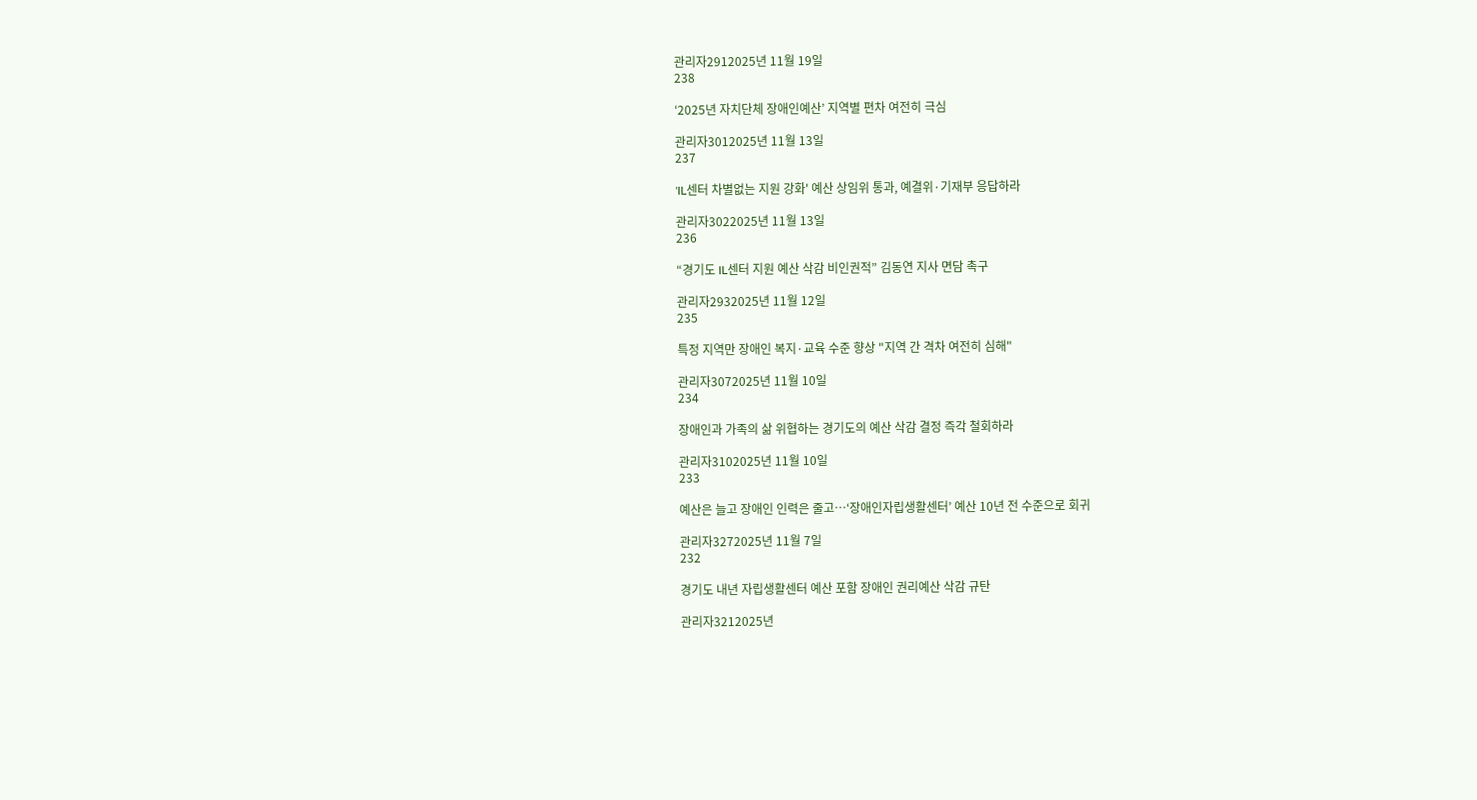관리자2912025년 11월 19일
238

‘2025년 자치단체 장애인예산’ 지역별 편차 여전히 극심

관리자3012025년 11월 13일
237

'IL센터 차별없는 지원 강화' 예산 상임위 통과, 예결위·기재부 응답하라

관리자3022025년 11월 13일
236

“경기도 IL센터 지원 예산 삭감 비인권적” 김동연 지사 면담 촉구

관리자2932025년 11월 12일
235

특정 지역만 장애인 복지·교육 수준 향상 "지역 간 격차 여전히 심해"

관리자3072025년 11월 10일
234

장애인과 가족의 삶 위협하는 경기도의 예산 삭감 결정 즉각 철회하라

관리자3102025년 11월 10일
233

예산은 늘고 장애인 인력은 줄고…‘장애인자립생활센터’ 예산 10년 전 수준으로 회귀

관리자3272025년 11월 7일
232

경기도 내년 자립생활센터 예산 포함 장애인 권리예산 삭감 규탄

관리자3212025년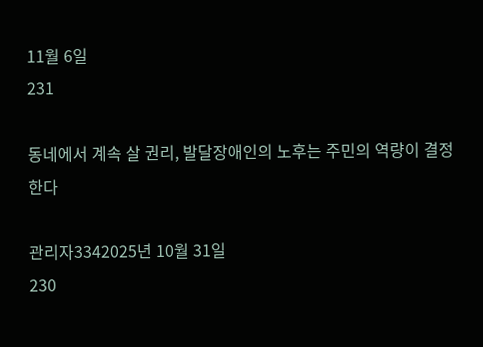11월 6일
231

동네에서 계속 살 권리, 발달장애인의 노후는 주민의 역량이 결정한다

관리자3342025년 10월 31일
230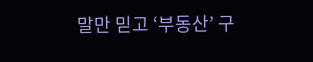말만 믿고 ‘부동산’ 구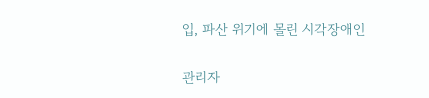입, 파산 위기에 몰린 시각장애인

관리자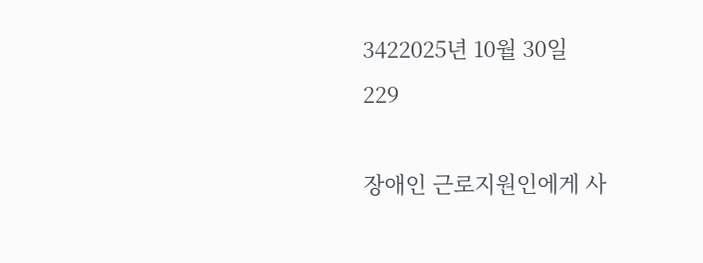3422025년 10월 30일
229

장애인 근로지원인에게 사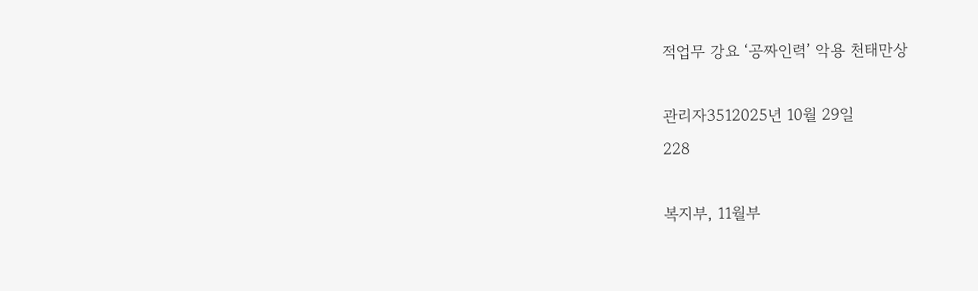적업무 강요 ‘공짜인력’ 악용 천태만상

관리자3512025년 10월 29일
228

복지부, 11월부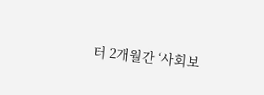터 2개월간 ‘사회보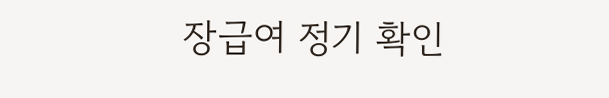장급여 정기 확인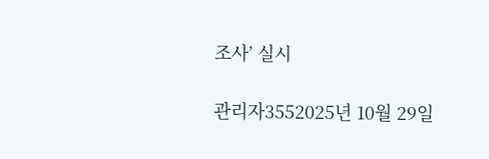조사’ 실시

관리자3552025년 10월 29일